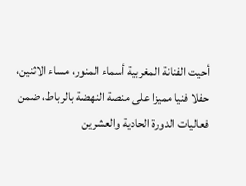أحيت الفنانة المغربية أسماء المنور، مساء الاثنين، حفلا فنيا مميزا على منصة النهضة بالرباط، ضمن فعاليات الدورة الحادية والعشرين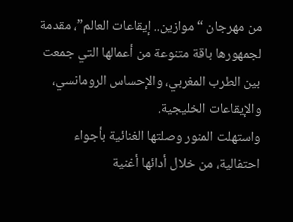من مهرجان “موازين.. إيقاعات العالم”، مقدمة لجمهورها باقة متنوعة من أعمالها التي جمعت بين الطرب المغربي، والإحساس الرومانسي، والإيقاعات الخليجية.
واستهلت المنور وصلتها الغنائية بأجواء احتفالية، من خلال أدائها أغنية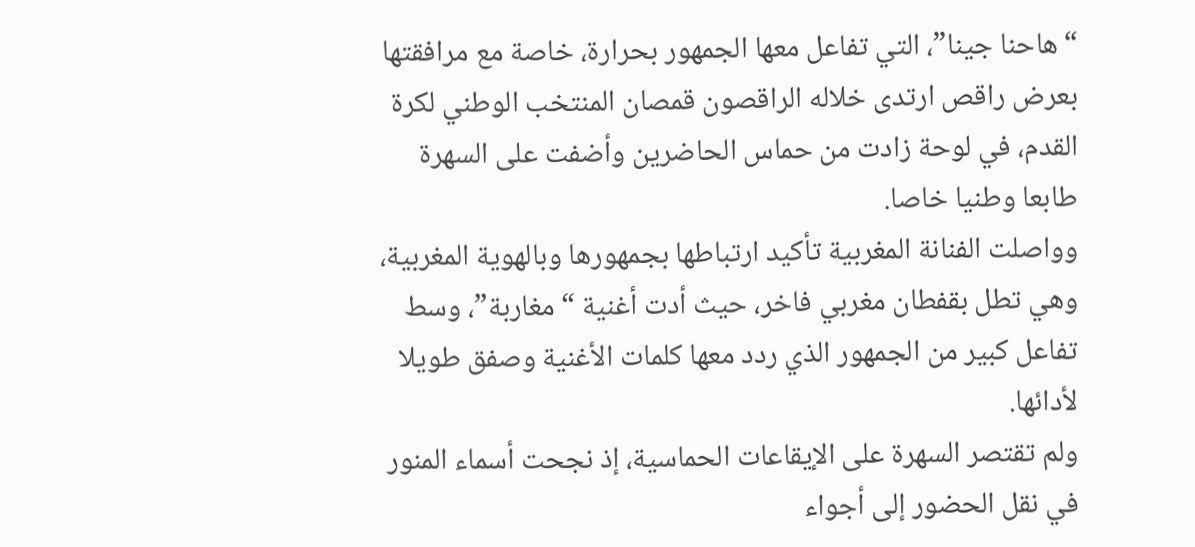“هاحنا جينا”، التي تفاعل معها الجمهور بحرارة، خاصة مع مرافقتها بعرض راقص ارتدى خلاله الراقصون قمصان المنتخب الوطني لكرة القدم، في لوحة زادت من حماس الحاضرين وأضفت على السهرة طابعا وطنيا خاصا.
وواصلت الفنانة المغربية تأكيد ارتباطها بجمهورها وبالهوية المغربية، وهي تطل بقفطان مغربي فاخر، حيث أدت أغنية “مغاربة”، وسط تفاعل كبير من الجمهور الذي ردد معها كلمات الأغنية وصفق طويلا لأدائها.
ولم تقتصر السهرة على الإيقاعات الحماسية، إذ نجحت أسماء المنور في نقل الحضور إلى أجواء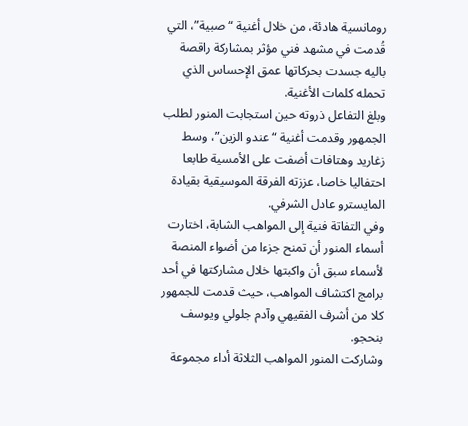رومانسية هادئة، من خلال أغنية “صبية”، التي قُدمت في مشهد فني مؤثر بمشاركة راقصة باليه جسدت بحركاتها عمق الإحساس الذي تحمله كلمات الأغنية.
وبلغ التفاعل ذروته حين استجابت المنور لطلب الجمهور وقدمت أغنية “عندو الزين”، وسط زغاريد وهتافات أضفت على الأمسية طابعا احتفاليا خاصا، عززته الفرقة الموسيقية بقيادة المايسترو عادل الشرفي.
وفي التفاتة فنية إلى المواهب الشابة، اختارت أسماء المنور أن تمنح جزءا من أضواء المنصة لأسماء سبق أن واكبتها خلال مشاركتها في أحد برامج اكتشاف المواهب، حيث قدمت للجمهور كلا من أشرف الفقيهي وآدم جلولي ويوسف بنحجو.
وشاركت المنور المواهب الثلاثة أداء مجموعة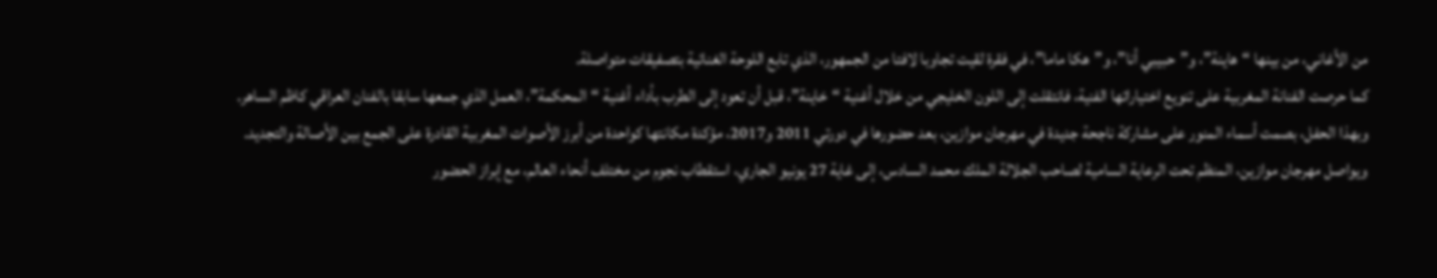من الأغاني، من بينها “هاينة”، و”حبيبي أنا”، و”هكا ماما”، في فقرة لقيت تجاوبا لافتا من الجمهور، الذي تابع اللوحة الغنائية بتصفيقات متواصلة.
كما حرصت الفنانة المغربية على تنويع اختياراتها الفنية، فانتقلت إلى اللون الخليجي من خلال أغنية “خاينة”، قبل أن تعود إلى الطرب بأداء أغنية “المحكمة”، العمل الذي جمعها سابقا بالفنان العراقي كاظم الساهر.
وبهذا الحفل، بصمت أسماء المنور على مشاركة ناجحة جديدة في مهرجان موازين، بعد حضورها في دورتي 2011 و2017، مؤكدة مكانتها كواحدة من أبرز الأصوات المغربية القادرة على الجمع بين الأصالة والتجديد.
ويواصل مهرجان موازين، المنظم تحت الرعاية السامية لصاحب الجلالة الملك محمد السادس، إلى غاية 27 يونيو الجاري، استقطاب نجوم من مختلف أنحاء العالم، مع إبراز الحضور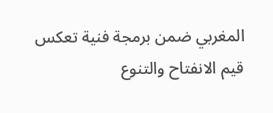المغربي ضمن برمجة فنية تعكس قيم الانفتاح والتنوع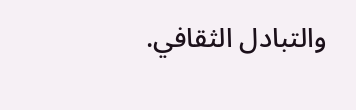والتبادل الثقافي.